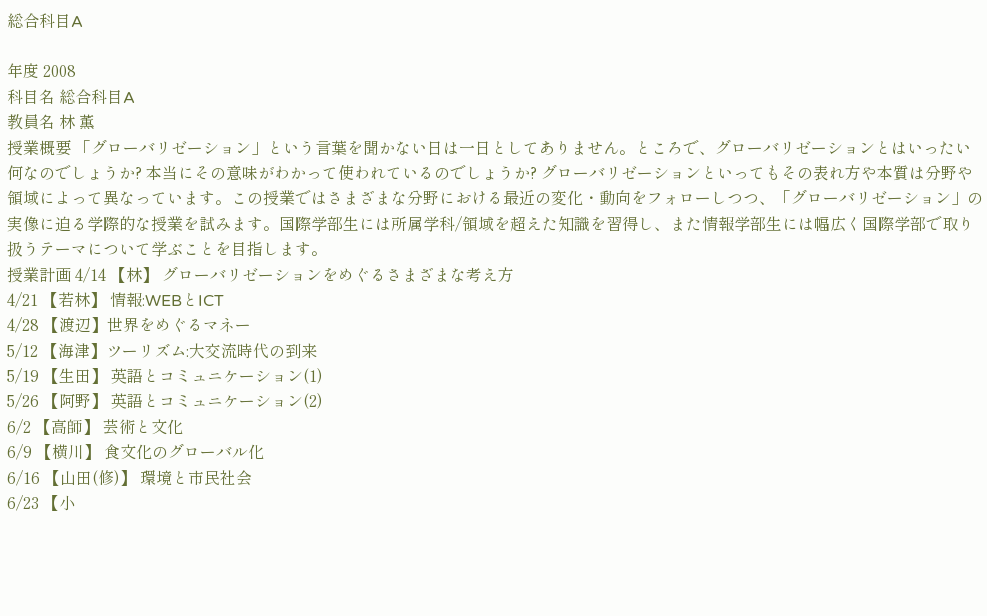総合科目A

年度 2008
科目名 総合科目A
教員名 林 薫
授業概要 「グローバリゼーション」という言葉を聞かない日は一日としてありません。ところで、グローバリゼーションとはいったい何なのでしょうか? 本当にその意味がわかって使われているのでしょうか? グローバリゼーションといってもその表れ方や本質は分野や領域によって異なっています。この授業ではさまざまな分野における最近の変化・動向をフォローしつつ、「グローバリゼーション」の実像に迫る学際的な授業を試みます。国際学部生には所属学科/領域を超えた知識を習得し、また情報学部生には幅広く国際学部で取り扱うテーマについて学ぶことを目指します。
授業計画 4/14 【林】 グローバリゼーションをめぐるさまざまな考え方
4/21 【若林】 情報:WEBとICT
4/28 【渡辺】世界をめぐるマネー
5/12 【海津】ツーリズム:大交流時代の到来
5/19 【生田】 英語とコミュニケーション(1)
5/26 【阿野】 英語とコミュニケーション(2)
6/2 【高師】 芸術と文化
6/9 【横川】 食文化のグローバル化
6/16 【山田(修)】 環境と市民社会
6/23 【小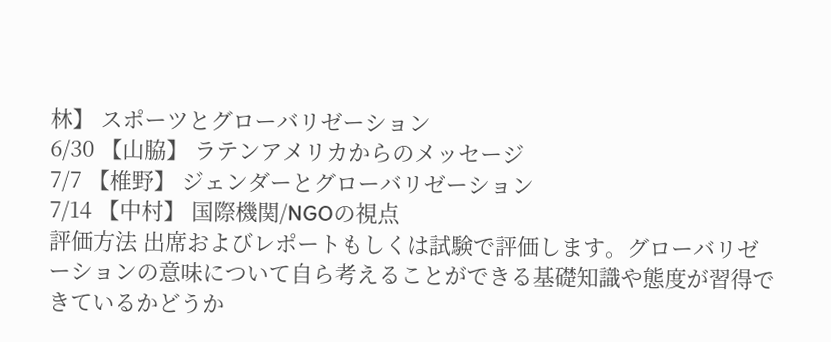林】 スポーツとグローバリゼーション
6/30 【山脇】 ラテンアメリカからのメッセージ
7/7 【椎野】 ジェンダーとグローバリゼーション
7/14 【中村】 国際機関/NGOの視点
評価方法 出席およびレポートもしくは試験で評価します。グローバリゼーションの意味について自ら考えることができる基礎知識や態度が習得できているかどうか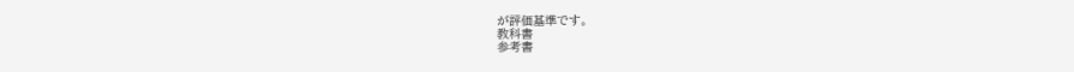が評価基準です。
教科書
参考書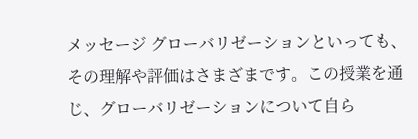メッセージ グローバリゼーションといっても、その理解や評価はさまざまです。この授業を通じ、グローバリゼーションについて自ら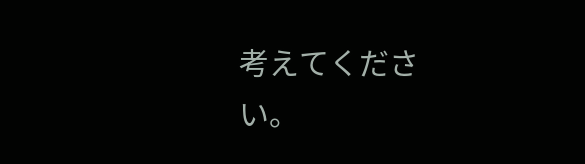考えてください。